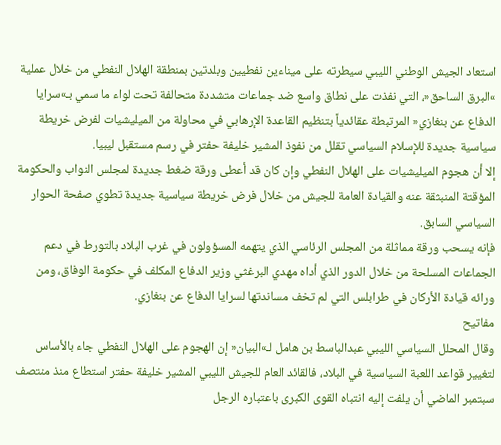استعاد الجيش الوطني الليبي سيطرته على ميناءين نفطيين وبلدتين بمنطقة الهلال النفطي من خلال عملية »البرق الساحق«، التي نفذت على نطاق واسع ضد جماعات متشددة متحالفة تحت لواء ما سمي بـ»سرايا الدفاع عن بنغازي« المرتبطة عقائدياً بتنظيم القاعدة الإرهابي في محاولة من الميليشيات لفرض خريطة سياسية جديدة للإسلام السياسي تقلل من نفوذ المشير خليفة حفتر في رسم مستقبل ليبيا.
إلا أن هجوم الميليشيات على الهلال النفطي وإن كان قد أعطى ورقة ضغط جديدة لمجلس النواب والحكومة المؤقتة المنبثقة عنه والقيادة العامة للجيش من خلال فرض خريطة سياسية جديدة تطوي صفحة الحوار السياسي السابق.
فإنه يسحب ورقة مماثلة من المجلس الرئاسي الذي يتهمه المسؤولون في غرب البلاد بالتورط في دعم الجماعات المسلحة من خلال الدور الذي أداه مهدي البرغثي وزير الدفاع المكلف في حكومة الوفاق، ومن ورائه قيادة الأركان في طرابلس التي لم تخف مساندتها لسرايا الدفاع عن بنغازي.
مفاتيح
وقال المحلل السياسي الليبي عبدالباسط بن هامل لـ»البيان« إن الهجوم على الهلال النفطي جاء بالأساس لتغيير قواعد اللعبة السياسية في البلاد، فالقائد العام للجيش الليبي المشير خليفة حفتر استطاع منذ منتصف سبتمبر الماضي أن يلفت إليه انتباه القوى الكبرى باعتباره الرجل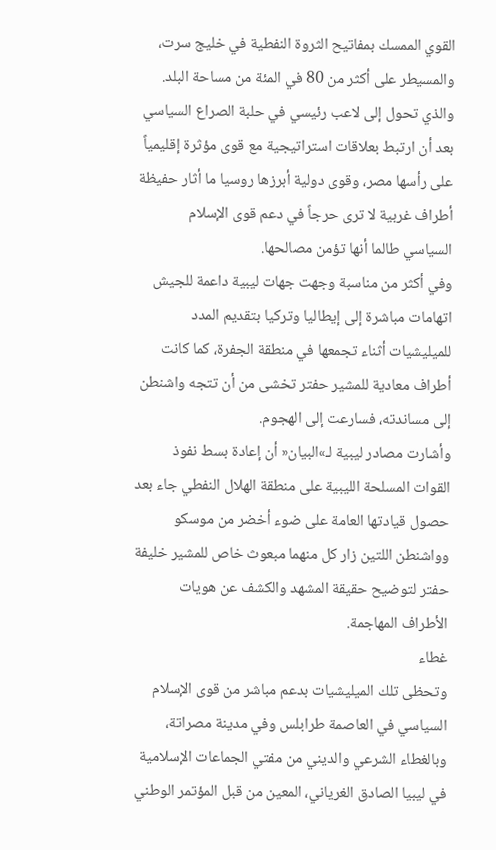القوي الممسك بمفاتيح الثروة النفطية في خليج سرت، والمسيطر على أكثر من 80 في المئة من مساحة البلد.
والذي تحول إلى لاعب رئيسي في حلبة الصراع السياسي بعد أن ارتبط بعلاقات استراتيجية مع قوى مؤثرة إقليمياً على رأسها مصر، وقوى دولية أبرزها روسيا ما أثار حفيظة أطراف غربية لا ترى حرجاً في دعم قوى الإسلام السياسي طالما أنها تؤمن مصالحها.
وفي أكثر من مناسبة وجهت جهات ليبية داعمة للجيش اتهامات مباشرة إلى إيطاليا وتركيا بتقديم المدد للميليشيات أثناء تجمعها في منطقة الجفرة، كما كانت أطراف معادية للمشير حفتر تخشى من أن تتجه واشنطن إلى مساندته، فسارعت إلى الهجوم.
وأشارت مصادر ليبية لـ»البيان« أن إعادة بسط نفوذ القوات المسلحة الليبية على منطقة الهلال النفطي جاء بعد حصول قيادتها العامة على ضوء أخضر من موسكو وواشنطن اللتين زار كل منهما مبعوث خاص للمشير خليفة حفتر لتوضيح حقيقة المشهد والكشف عن هويات الأطراف المهاجمة.
غطاء
وتحظى تلك الميليشيات بدعم مباشر من قوى الإسلام السياسي في العاصمة طرابلس وفي مدينة مصراتة، وبالغطاء الشرعي والديني من مفتي الجماعات الإسلامية في ليبيا الصادق الغرياني، المعين من قبل المؤتمر الوطني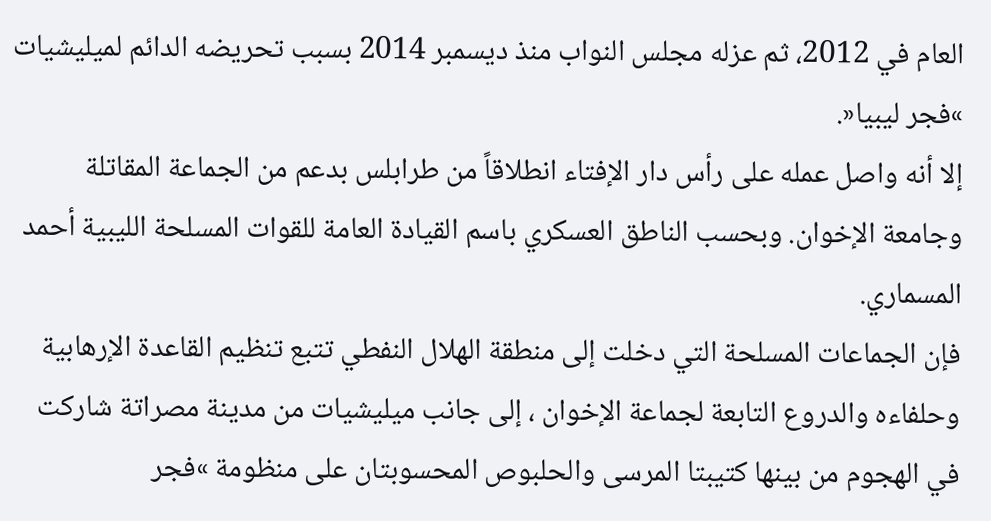العام في 2012، ثم عزله مجلس النواب منذ ديسمبر 2014 بسبب تحريضه الدائم لميليشيات »فجر ليبيا«.
إلا أنه واصل عمله على رأس دار الإفتاء انطلاقاً من طرابلس بدعم من الجماعة المقاتلة وجامعة الإخوان. وبحسب الناطق العسكري باسم القيادة العامة للقوات المسلحة الليبية أحمد المسماري.
فإن الجماعات المسلحة التي دخلت إلى منطقة الهلال النفطي تتبع تنظيم القاعدة الإرهابية وحلفاءه والدروع التابعة لجماعة الإخوان ، إلى جانب ميليشيات من مدينة مصراتة شاركت في الهجوم من بينها كتيبتا المرسى والحلبوص المحسوبتان على منظومة »فجر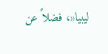ليبيا«، فضلاً عن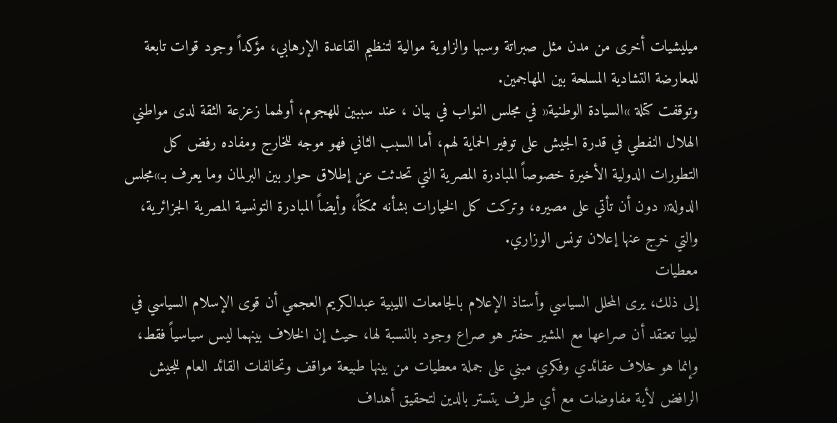ميليشيات أخرى من مدن مثل صبراتة وسبها والزاوية موالية لتنظيم القاعدة الإرهابي، مؤكداً وجود قوات تابعة للمعارضة التشادية المسلحة بين المهاجمين.
وتوقفت كتلة »السيادة الوطنية« في مجلس النواب في بيان ، عند سببين للهجوم، أولهما زعزعة الثقة لدى مواطني الهلال النفطي في قدرة الجيش على توفير الحماية لهم، أما السبب الثاني فهو موجه للخارج ومفاده رفض كل التطورات الدولية الأخيرة خصوصاً المبادرة المصرية التي تحدثت عن إطلاق حوار بين البرلمان وما يعرف بـ»مجلس الدولة« دون أن تأتي على مصيره، وتركت كل الخيارات بشأنه ممكناً، وأيضاً المبادرة التونسية المصرية الجزائرية، والتي خرج عنها إعلان تونس الوزاري.
معطيات
إلى ذلك، يرى المحلل السياسي وأستاذ الإعلام بالجامعات الليبية عبدالكريم العجمي أن قوى الإسلام السياسي في ليبيا تعتقد أن صراعها مع المشير حفتر هو صراع وجود بالنسبة لها، حيث إن الخلاف بينهما ليس سياسياً فقط، وإنما هو خلاف عقائدي وفكري مبني على جملة معطيات من بينها طبيعة مواقف وتحالفات القائد العام للجيش الرافض لأية مفاوضات مع أي طرف يتستر بالدين لتحقيق أهداف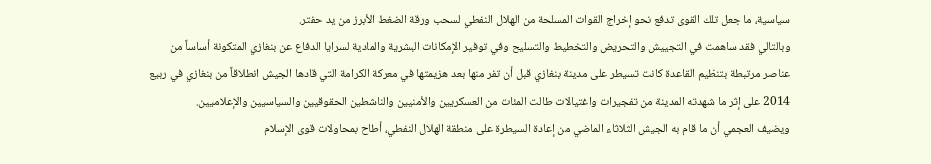سياسية، ما جعل تلك القوى تدفع نحو إخراج القوات المسلحة من الهلال النفطي لسحب ورقة الضغط الأبرز من يد حفتر.
وبالتالي فقد ساهمت في التجييش والتحريض والتخطيط والتسليح وفي توفير الإمكانات البشرية والمادية لسرايا الدفاع عن بنغازي المتكونة أساساً من عناصر مرتبطة بتنظيم القاعدة كانت تسيطر على مدينة بنغازي قبل أن تفر منها بعد هزيمتها في معركة الكرامة التي قادها الجيش انطلاقاً من بنغازي في ربيع 2014 على إثر ما شهدته المدينة من تفجيرات واغتيالات طالت المئات من العسكريين والأمنيين والناشطين الحقوقيين والسياسيين والإعلاميين.
ويضيف العجمي أن ما قام به الجيش الثلاثاء الماضي من إعادة السيطرة على منطقة الهلال النفطي، أطاح بمحاولات قوى الإسلام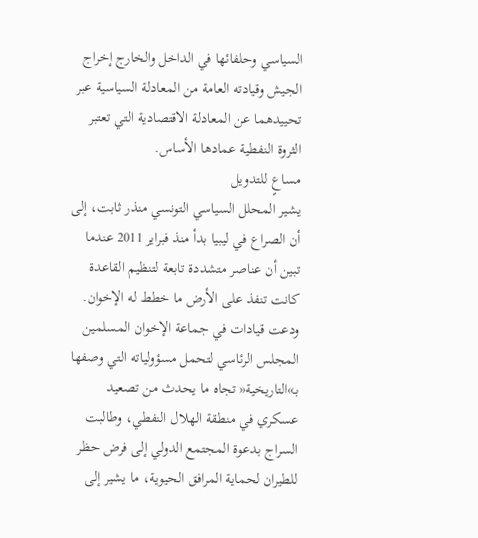السياسي وحلفائها في الداخل والخارج إخراج الجيش وقيادته العامة من المعادلة السياسية عبر تحييدهما عن المعادلة الاقتصادية التي تعتبر الثروة النفطية عمادها الأساس.
مساعٍ للتدويل
يشير المحلل السياسي التونسي منذر ثابت، إلى أن الصراع في ليبيا بدأ منذ فبراير 2011 عندما تبين أن عناصر متشددة تابعة لتنظيم القاعدة كانت تنفذ على الأرض ما خطط له الإخوان.
ودعت قيادات في جماعة الإخوان المسلمين المجلس الرئاسي لتحمل مسؤولياته التي وصفها بـ»التاريخية« تجاه ما يحدث من تصعيد عسكري في منطقة الهلال النفطي، وطالبت السراج بدعوة المجتمع الدولي إلى فرض حظر للطيران لحماية المرافق الحيوية، ما يشير إلى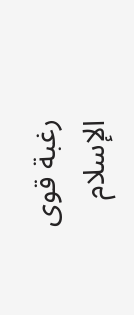رغبة قوى الإسلام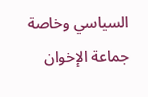السياسي وخاصة جماعة الإخوان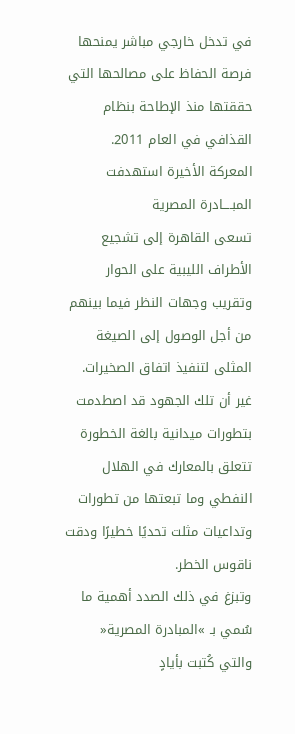في تدخل خارجي مباشر يمنحها فرصة الحفاظ على مصالحها التي حققتها منذ الإطاحة بنظام القذافي في العام 2011.
المعركة الأخيرة استهدفت المبــــادرة المصرية
تسعى القاهرة إلى تشجيع الأطراف الليبية على الحوار وتقريب وجهات النظر فيما بينهم من أجل الوصول إلى الصيغة المثلى لتنفيذ اتفاق الصخيرات. غير أن تلك الجهود قد اصطدمت بتطورات ميدانية بالغة الخطورة تتعلق بالمعارك في الهلال النفطي وما تبعتها من تطورات وتداعيات مثلت تحديًا خطيرًا ودقت ناقوس الخطر.
وتبزغ في ذلك الصدد أهمية ما سُمي بـ »المبادرة المصرية« والتي كُتبت بأيادٍ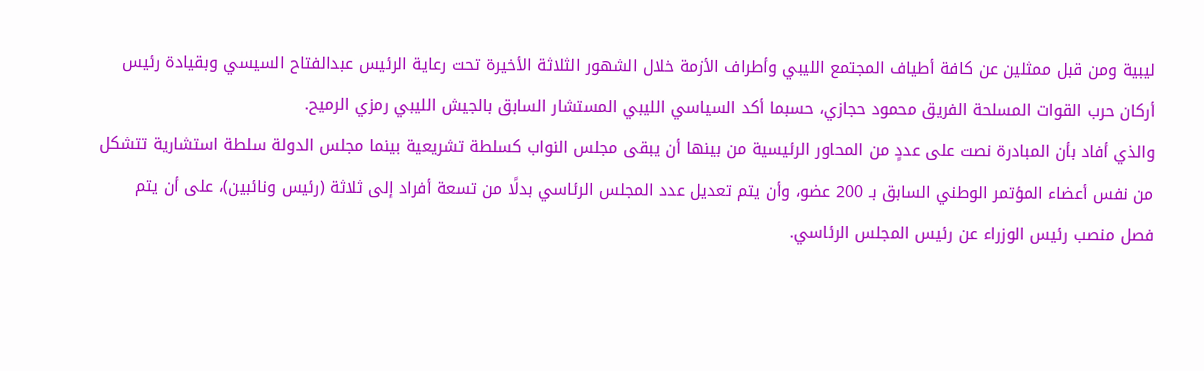ليبية ومن قبل ممثلين عن كافة أطياف المجتمع الليبي وأطراف الأزمة خلال الشهور الثلاثة الأخيرة تحت رعاية الرئيس عبدالفتاح السيسي وبقيادة رئيس أركان حرب القوات المسلحة الفريق محمود حجازي، حسبما أكد السياسي الليبي المستشار السابق بالجيش الليبي رمزي الرميح.
والذي أفاد بأن المبادرة نصت على عددٍ من المحاور الرئيسية من بينها أن يبقى مجلس النواب كسلطة تشريعية بينما مجلس الدولة سلطة استشارية تتشكل من نفس أعضاء المؤتمر الوطني السابق بـ 200 عضو، وأن يتم تعديل عدد المجلس الرئاسي بدلًا من تسعة أفراد إلى ثلاثة (رئيس ونائبين)، على أن يتم فصل منصب رئيس الوزراء عن رئيس المجلس الرئاسي.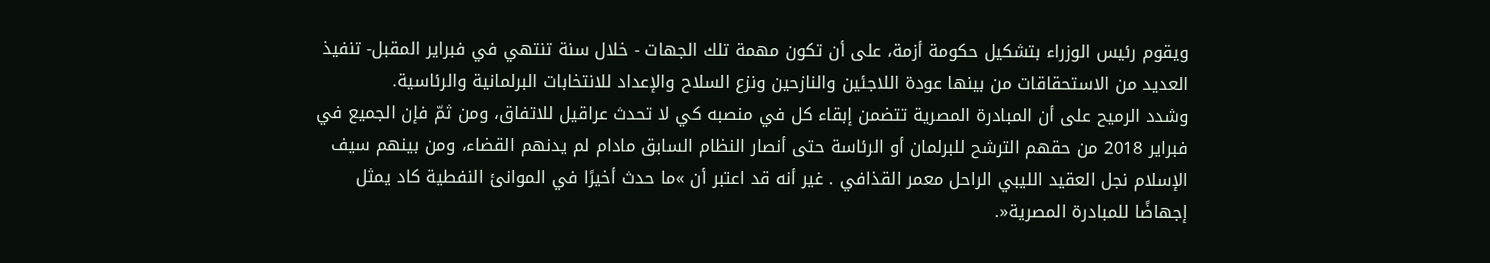ويقوم رئيس الوزراء بتشكيل حكومة أزمة، على أن تكون مهمة تلك الجهات - خلال سنة تنتهي في فبراير المقبل- تنفيذ العديد من الاستحقاقات من بينها عودة اللاجئين والنازحين ونزع السلاح والإعداد للانتخابات البرلمانية والرئاسية.
وشدد الرميح على أن المبادرة المصرية تتضمن إبقاء كل في منصبه كي لا تحدث عراقيل للاتفاق، ومن ثمّ فإن الجميع في فبراير 2018 من حقهم الترشح للبرلمان أو الرئاسة حتى أنصار النظام السابق مادام لم يدنهم القضاء، ومن بينهم سيف الإسلام نجل العقيد الليبي الراحل معمر القذافي . غير أنه قد اعتبر أن »ما حدث أخيرًا في الموانئ النفطية كاد يمثل إجهاضًا للمبادرة المصرية«.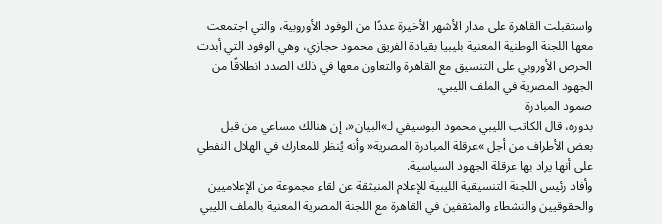واستقبلت القاهرة على مدار الأشهر الأخيرة عددًا من الوفود الأوروبية، والتي اجتمعت معها اللجنة الوطنية المعنية بليبيا بقيادة الفريق محمود حجازي، وهي الوفود التي أبدت الحرص الأوروبي على التنسيق مع القاهرة والتعاون معها في ذلك الصدد انطلاقًا من الجهود المصرية في الملف الليبي.
صمود المبادرة
بدوره، قال الكاتب الليبي محمود البوسيفي لـ»البيان«، إن هنالك مساعي من قبل بعض الأطراف من أجل »عرقلة المبادرة المصرية« وأنه يُنظر للمعارك في الهلال النفطي على أنها يراد بها عرقلة الجهود السياسية.
وأفاد رئيس اللجنة التنسيقية الليبية للإعلام المنبثقة عن لقاء مجموعة من الإعلاميين والحقوقيين والنشطاء والمثقفين في القاهرة مع اللجنة المصرية المعنية بالملف الليبي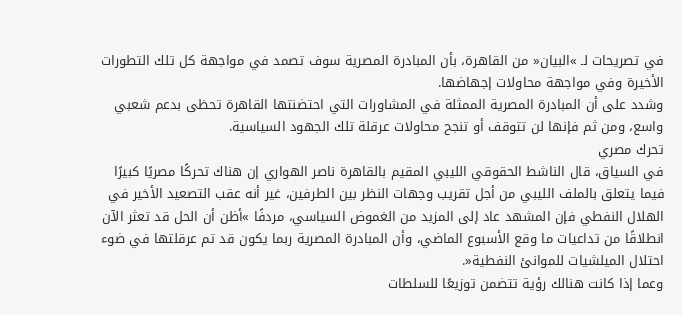في تصريحات لـ »البيان« من القاهرة، بأن المبادرة المصرية سوف تصمد في مواجهة كل تلك التطورات الأخيرة وفي مواجهة محاولات إجهاضها.
وشدد على أن المبادرة المصرية الممثلة في المشاورات التي احتضنتها القاهرة تحظى بدعم شعبي واسع، ومن ثم فإنها لن تتوقف أو تنجح محاولات عرقلة تلك الجهود السياسية.
تحرك مصري
في السياق، قال الناشط الحقوقي الليبي المقيم بالقاهرة ناصر الهواري إن هناك تحركًا مصريًا كبيرًا فيما يتعلق بالملف الليبي من أجل تقريب وجهات النظر بين الطرفين، غير أنه عقب التصعيد الأخير في الهلال النفطي فإن المشهد عاد إلى المزيد من الغموض السياسي، مردفًا »أظن أن الحل قد تعثر الآن انطلاقًا من تداعيات ما وقع الأسبوع الماضي، وأن المبادرة المصرية ربما يكون قد تم عرقلتها في ضوء احتلال الميلشيات للموانئ النفطية«.
وعما إذا كانت هنالك رؤية تتضمن توزيعًا للسلطات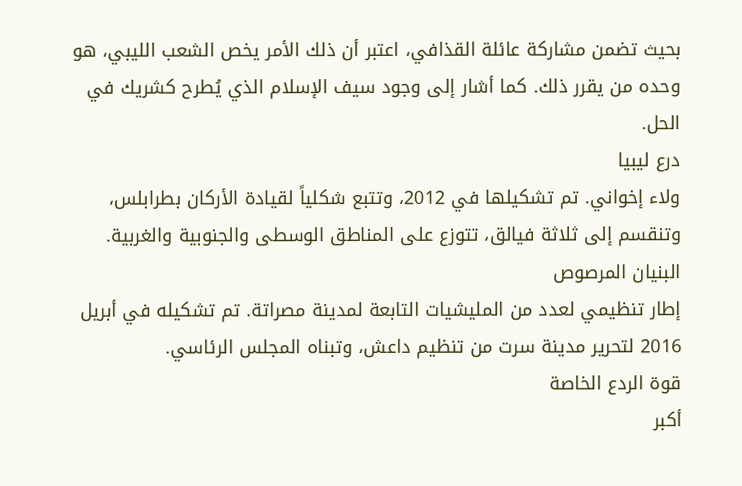بحيث تضمن مشاركة عائلة القذافي، اعتبر أن ذلك الأمر يخص الشعب الليبي، هو وحده من يقرر ذلك. كما أشار إلى وجود سيف الإسلام الذي يُطرح كشريك في الحل.
درع ليبيا
ولاء إخواني. تم تشكيلها في 2012، وتتبع شكلياً لقيادة الأركان بطرابلس، وتنقسم إلى ثلاثة فيالق، تتوزع على المناطق الوسطى والجنوبية والغربية.
البنيان المرصوص
إطار تنظيمي لعدد من المليشيات التابعة لمدينة مصراتة. تم تشكيله في أبريل 2016 لتحرير مدينة سرت من تنظيم داعش، وتبناه المجلس الرئاسي.
قوة الردع الخاصة
أكبر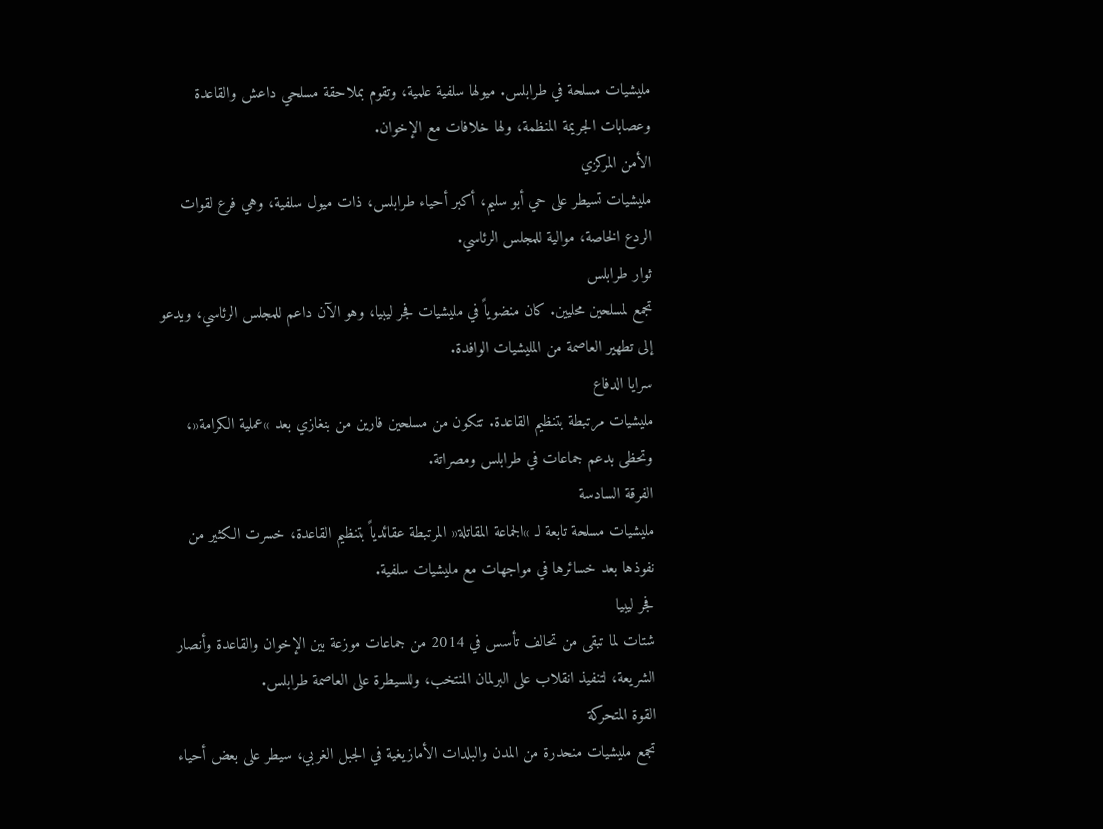مليشيات مسلحة في طرابلس. ميولها سلفية علمية، وتقوم بملاحقة مسلحي داعش والقاعدة وعصابات الجريمة المنظمة، ولها خلافات مع الإخوان.
الأمن المركزي
مليشيات تسيطر على حي أبو سليم، أكبر أحياء طرابلس، ذات ميول سلفية، وهي فرع لقوات الردع الخاصة، موالية للمجلس الرئاسي.
ثوار طرابلس
تجمع لمسلحين محليين. كان منضوياً في مليشيات فجر ليبيا، وهو الآن داعم للمجلس الرئاسي، ويدعو إلى تطهير العاصمة من المليشيات الوافدة.
سرايا الدفاع
مليشيات مرتبطة بتنظيم القاعدة. تتكون من مسلحين فارين من بنغازي بعد »عملية الكرامة«، وتحظى بدعم جماعات في طرابلس ومصراتة.
الفرقة السادسة
مليشيات مسلحة تابعة لـ »الجماعة المقاتلة« المرتبطة عقائدياً بتنظيم القاعدة، خسرت الكثير من نفوذها بعد خسائرها في مواجهات مع مليشيات سلفية.
فجر ليبيا
شتات لما تبقى من تحالف تأسس في 2014 من جماعات موزعة بين الإخوان والقاعدة وأنصار الشريعة، لتنفيذ انقلاب على البرلمان المنتخب، وللسيطرة على العاصمة طرابلس.
القوة المتحركة
تجمع مليشيات منحدرة من المدن والبلدات الأمازيغية في الجبل الغربي، سيطر على بعض أحياء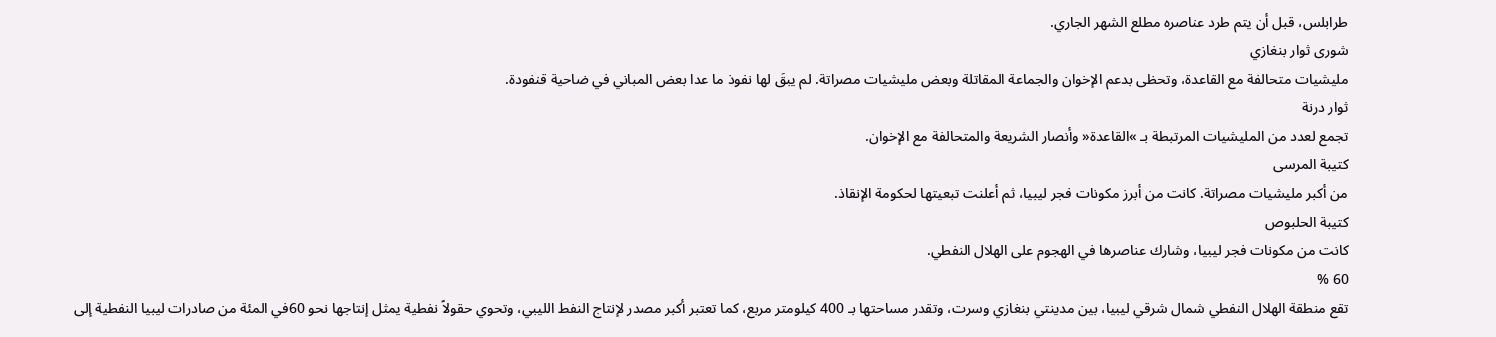طرابلس، قبل أن يتم طرد عناصره مطلع الشهر الجاري.
شورى ثوار بنغازي
مليشيات متحالفة مع القاعدة، وتحظى بدعم الإخوان والجماعة المقاتلة وبعض مليشيات مصراتة. لم يبقَ لها نفوذ ما عدا بعض المباني في ضاحية قنفودة.
ثوار درنة
تجمع لعدد من المليشيات المرتبطة بـ »القاعدة« وأنصار الشريعة والمتحالفة مع الإخوان.
كتيبة المرسى
من أكبر مليشيات مصراتة. كانت من أبرز مكونات فجر ليبيا، ثم أعلنت تبعيتها لحكومة الإنقاذ.
كتيبة الحلبوص
كانت من مكونات فجر ليبيا، وشارك عناصرها في الهجوم على الهلال النفطي.
60 %
تقع منطقة الهلال النفطي شمال شرقي ليبيا، بين مدينتي بنغازي وسرت، وتقدر مساحتها بـ 400 كيلومتر مربع، كما تعتبر أكبر مصدر لإنتاج النفط الليبي، وتحوي حقولاً نفطية يمثل إنتاجها نحو 60في المئة من صادرات ليبيا النفطية إلى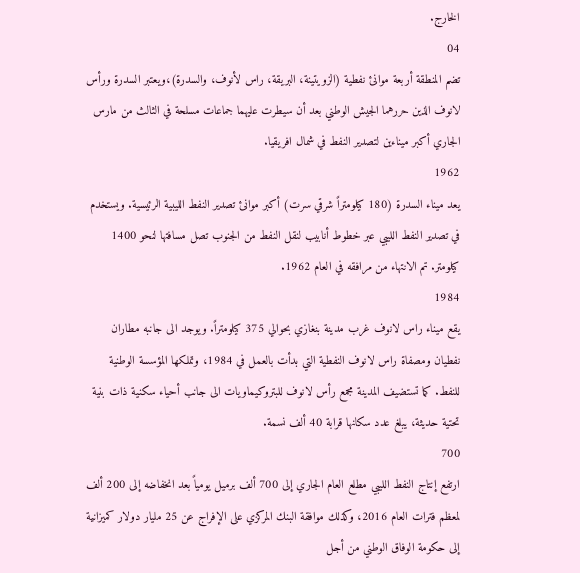الخارج.
04
تضم المنطقة أربعة موانئ نفطية (الزويتينة، البريقة، راس لأنوف، والسدرة)،ويعتبر السدرة ورأس لانوف الذين حررهما الجيش الوطني بعد أن سيطرت عليهما جماعات مسلحة في الثالث من مارس الجاري أكبر ميناءين لتصدير النفط في شمال افريقيا.
1962
يعد ميناء السدرة (180 كيلومتراً شرقي سرت) أكبر موانئ تصدير النفط الليبية الرئيسية. ويستخدم في تصدير النفط الليبي عبر خطوط أنابيب لنقل النفط من الجنوب تصل مسافتها لنحو 1400 كيلومتر. تم الانتهاء من مرافقه في العام 1962.
1984
يقع ميناء راس لانوف غرب مدينة بنغازي بحوالي 375 كيلومتراً. ويوجد الى جانبه مطاران نفطيان ومصفاة راس لانوف النفطية التي بدأت بالعمل في 1984، وتملكها المؤسسة الوطنية للنفط. كما تستضيف المدينة مجمع رأس لانوف للبتروكيماويات الى جانب أحياء سكنية ذات بنية تحتية حديثة، يبلغ عدد سكانها قرابة 40 ألف نسمة.
700
ارتفع إنتاج النفط الليبي مطلع العام الجاري إلى 700 ألف برميل يومياً بعد انخفاضه إلى 200 ألف لمعظم فترات العام 2016، وكذلك موافقة البنك المركزي على الإفراج عن 25 مليار دولار كميزانية إلى حكومة الوفاق الوطني من أجل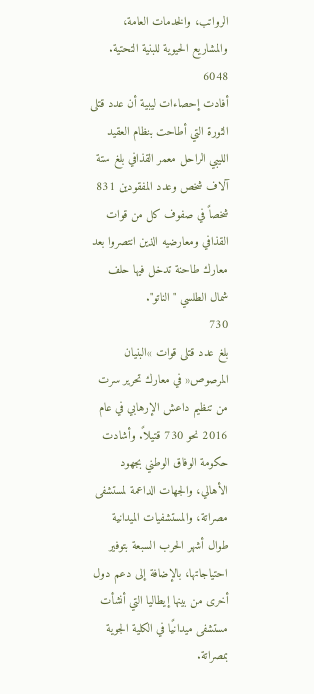الرواتب، والخدمات العامة، والمشاريع الحيوية للبنية التحتية.
6048
أفادت إحصاءات ليبية أن عدد قتلى الثورة التي أطاحت بنظام العقيد الليبي الراحل معمر القذافي بلغ ستة آلاف شخص وعدد المفقودين 831 شخصاً في صفوف كل من قوات القذافي ومعارضيه الذين انتصروا بعد معارك طاحنة تدخل فيها حلف شمال الطلسي "الناتو".
730
بلغ عدد قتلى قوات »البنيان المرصوص« في معارك تحرير سرت من تنظيم داعش الإرهابي في عام 2016 نحو 730 قتيلاً. وأشادت حكومة الوفاق الوطني بجهود الأهالي، والجهات الداعمة لمستشفى مصراتة، والمستشفيات الميدانية طوال أشهر الحرب السبعة بتوفير احتياجاتها، بالإضافة إلى دعم دول أخرى من بينها إيطاليا التي أنشأت مستشفى ميدانيًا في الكلية الجوية بمصراتة.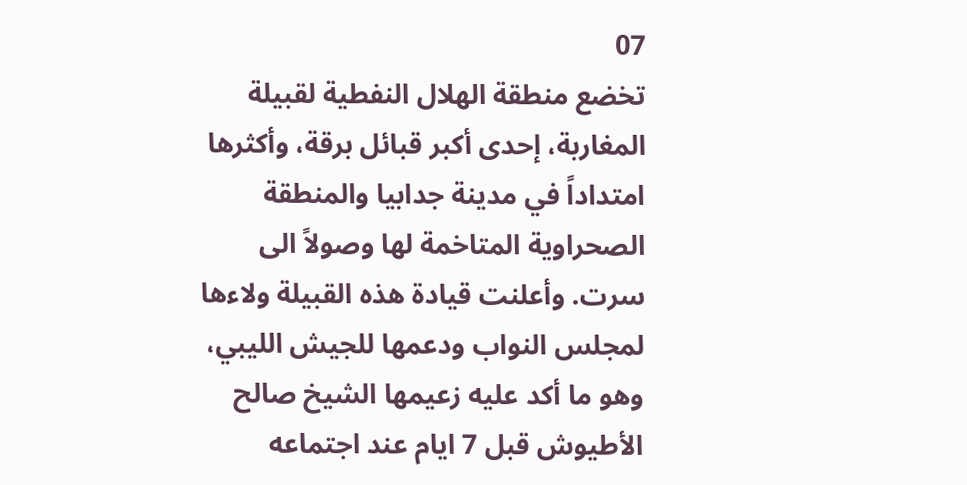07
تخضع منطقة الهلال النفطية لقبيلة المغاربة، إحدى أكبر قبائل برقة، وأكثرها امتداداً في مدينة جدابيا والمنطقة الصحراوية المتاخمة لها وصولاً الى سرت. وأعلنت قيادة هذه القبيلة ولاءها لمجلس النواب ودعمها للجيش الليبي، وهو ما أكد عليه زعيمها الشيخ صالح الأطيوش قبل 7 ايام عند اجتماعه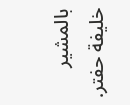بالمشير خليفة حفتر.